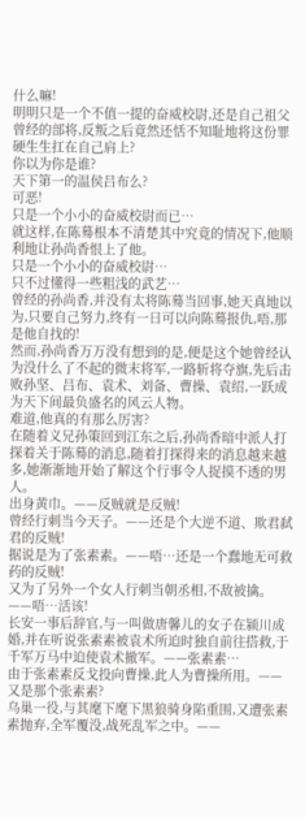什么嘛!
明明只是一个不值一提的奋威校尉,还是自己祖父曾经的部将,反叛之后竟然还恬不知耻地将这份罪硬生生扛在自己肩上?
你以为你是谁?
天下第一的温侯吕布么?
可恶!
只是一个小小的奋威校尉而已…
就这样,在陈蓦根本不清楚其中究竟的情况下,他顺利地让孙尚香恨上了他。
只是一个小小的奋威校尉…
只不过懂得一些粗浅的武艺…
曾经的孙尚香,并没有太将陈蓦当回事,她天真地以为,只要自己努力,终有一日可以向陈蓦报仇,唔,那是他自找的!
然而,孙尚香万万没有想到的是,便是这个她曾经认为没什么了不起的微末将军,一路斩将夺旗,先后击败孙坚、吕布、袁术、刘备、曹操、袁绍,一跃成为天下间最负盛名的风云人物。
难道,他真的有那么厉害?
在随着义兄孙策回到江东之后,孙尚香暗中派人打探着关于陈蓦的消息,随着打探得来的消息越来越多,她渐渐地开始了解这个行事令人捉摸不透的男人。
出身黄巾。——反贼就是反贼!
曾经行刺当今天子。——还是个大逆不道、欺君弑君的反贼!
据说是为了张素素。——唔…还是一个蠢地无可救药的反贼!
又为了另外一个女人行刺当朝丞相,不敌被擒。——唔…活该!
长安一事后辞官,与一叫做唐馨儿的女子在颍川成婚,并在听说张素素被袁术所迫时独自前往搭救,于千军万马中迫使袁术撤军。——张素素…
由于张素素反戈投向曹操,此人为曹操所用。——又是那个张素素?
乌巢一役,与其麾下麾下黑狼骑身陷重围,又遭张素素抛弃,全军覆没,战死乱军之中。——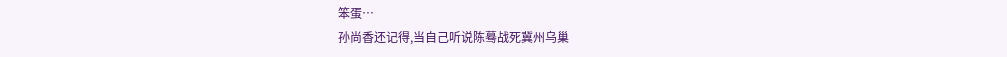笨蛋…
孙尚香还记得,当自己听说陈蓦战死冀州乌巢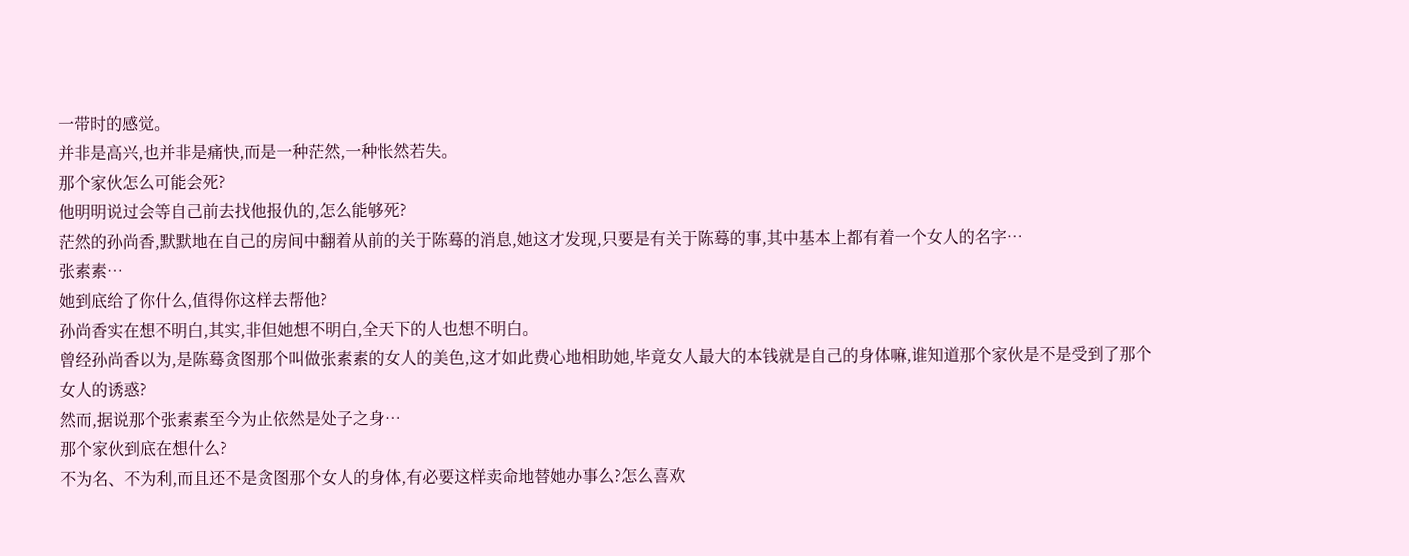一带时的感觉。
并非是高兴,也并非是痛快,而是一种茫然,一种怅然若失。
那个家伙怎么可能会死?
他明明说过会等自己前去找他报仇的,怎么能够死?
茫然的孙尚香,默默地在自己的房间中翻着从前的关于陈蓦的消息,她这才发现,只要是有关于陈蓦的事,其中基本上都有着一个女人的名字…
张素素…
她到底给了你什么,值得你这样去帮他?
孙尚香实在想不明白,其实,非但她想不明白,全天下的人也想不明白。
曾经孙尚香以为,是陈蓦贪图那个叫做张素素的女人的美色,这才如此费心地相助她,毕竟女人最大的本钱就是自己的身体嘛,谁知道那个家伙是不是受到了那个女人的诱惑?
然而,据说那个张素素至今为止依然是处子之身…
那个家伙到底在想什么?
不为名、不为利,而且还不是贪图那个女人的身体,有必要这样卖命地替她办事么?怎么喜欢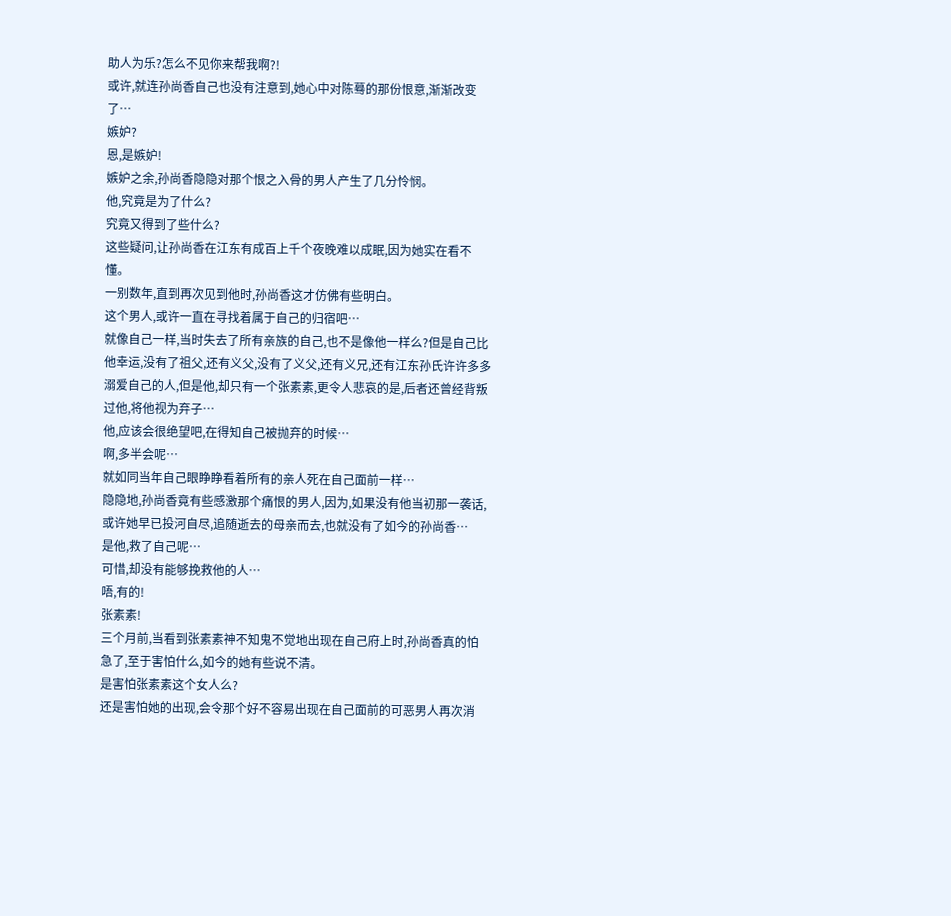助人为乐?怎么不见你来帮我啊?!
或许,就连孙尚香自己也没有注意到,她心中对陈蓦的那份恨意,渐渐改变了…
嫉妒?
恩,是嫉妒!
嫉妒之余,孙尚香隐隐对那个恨之入骨的男人产生了几分怜悯。
他,究竟是为了什么?
究竟又得到了些什么?
这些疑问,让孙尚香在江东有成百上千个夜晚难以成眠,因为她实在看不懂。
一别数年,直到再次见到他时,孙尚香这才仿佛有些明白。
这个男人,或许一直在寻找着属于自己的归宿吧…
就像自己一样,当时失去了所有亲族的自己,也不是像他一样么?但是自己比他幸运,没有了祖父,还有义父,没有了义父,还有义兄,还有江东孙氏许许多多溺爱自己的人,但是他,却只有一个张素素,更令人悲哀的是,后者还曾经背叛过他,将他视为弃子…
他,应该会很绝望吧,在得知自己被抛弃的时候…
啊,多半会呢…
就如同当年自己眼睁睁看着所有的亲人死在自己面前一样…
隐隐地,孙尚香竟有些感激那个痛恨的男人,因为,如果没有他当初那一袭话,或许她早已投河自尽,追随逝去的母亲而去,也就没有了如今的孙尚香…
是他,救了自己呢…
可惜,却没有能够挽救他的人…
唔,有的!
张素素!
三个月前,当看到张素素神不知鬼不觉地出现在自己府上时,孙尚香真的怕急了,至于害怕什么,如今的她有些说不清。
是害怕张素素这个女人么?
还是害怕她的出现,会令那个好不容易出现在自己面前的可恶男人再次消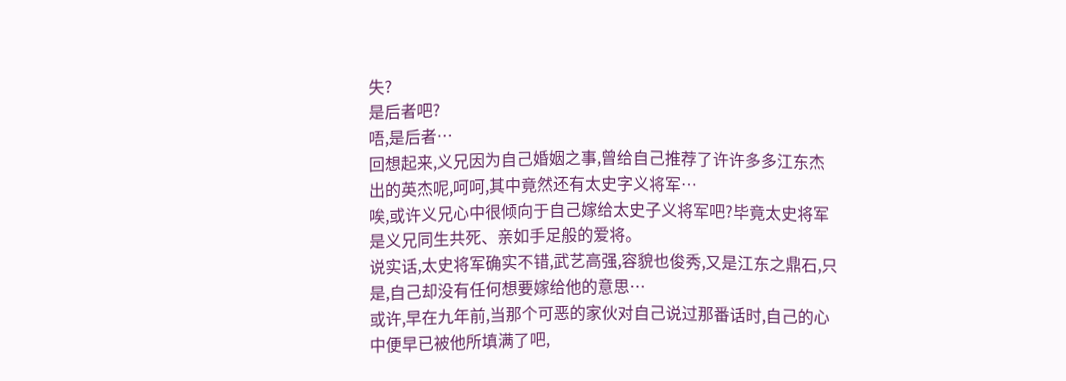失?
是后者吧?
唔,是后者…
回想起来,义兄因为自己婚姻之事,曾给自己推荐了许许多多江东杰出的英杰呢,呵呵,其中竟然还有太史字义将军…
唉,或许义兄心中很倾向于自己嫁给太史子义将军吧?毕竟太史将军是义兄同生共死、亲如手足般的爱将。
说实话,太史将军确实不错,武艺高强,容貌也俊秀,又是江东之鼎石,只是,自己却没有任何想要嫁给他的意思…
或许,早在九年前,当那个可恶的家伙对自己说过那番话时,自己的心中便早已被他所填满了吧,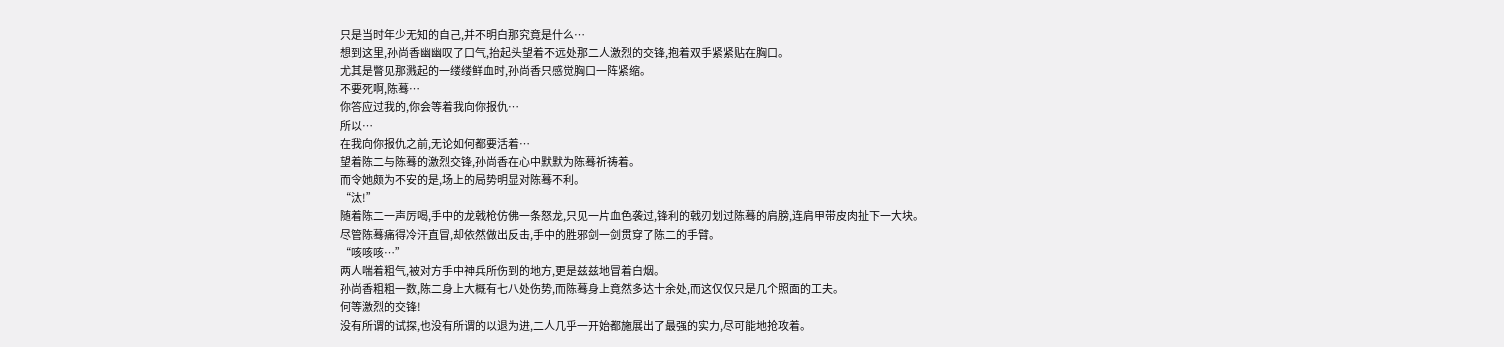只是当时年少无知的自己,并不明白那究竟是什么…
想到这里,孙尚香幽幽叹了口气,抬起头望着不远处那二人激烈的交锋,抱着双手紧紧贴在胸口。
尤其是瞥见那溅起的一缕缕鲜血时,孙尚香只感觉胸口一阵紧缩。
不要死啊,陈蓦…
你答应过我的,你会等着我向你报仇…
所以…
在我向你报仇之前,无论如何都要活着…
望着陈二与陈蓦的激烈交锋,孙尚香在心中默默为陈蓦祈祷着。
而令她颇为不安的是,场上的局势明显对陈蓦不利。
“汰!”
随着陈二一声厉喝,手中的龙戟枪仿佛一条怒龙,只见一片血色袭过,锋利的戟刃划过陈蓦的肩膀,连肩甲带皮肉扯下一大块。
尽管陈蓦痛得冷汗直冒,却依然做出反击,手中的胜邪剑一剑贯穿了陈二的手臂。
“咳咳咳…”
两人喘着粗气,被对方手中神兵所伤到的地方,更是兹兹地冒着白烟。
孙尚香粗粗一数,陈二身上大概有七八处伤势,而陈蓦身上竟然多达十余处,而这仅仅只是几个照面的工夫。
何等激烈的交锋!
没有所谓的试探,也没有所谓的以退为进,二人几乎一开始都施展出了最强的实力,尽可能地抢攻着。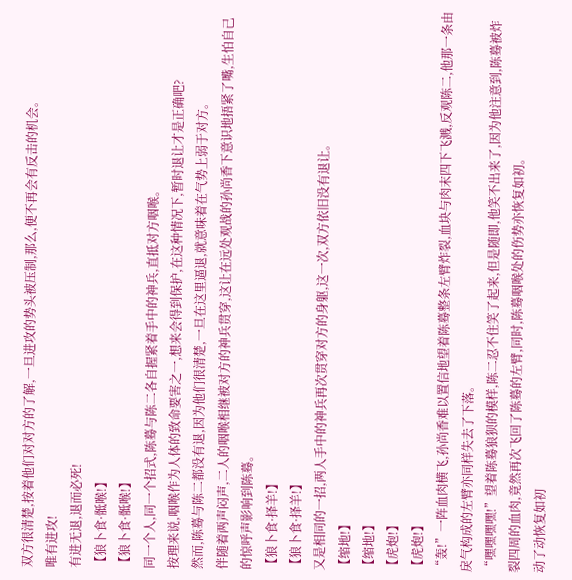双方很清楚,按着他们对对方的了解,一旦进攻的势头被压制,那么,便不再会有反击的机会。
唯有进攻!
有进无退,退而必死!
【狼卜食·骶喉!】
【狼卜食·骶喉!】
同一个人,同一个招式,陈蓦与陈二各自握紧着手中的神兵,直抵对方咽喉。
按理来说,咽喉作为人体的致命要害之一,想来会得到保护,在这种情况下,暂时退让才是正确吧?
然而,陈蓦与陈二都没有退,因为他们很清楚,一旦在这里逼退,就意味着在气势上弱于对方。
伴随着两声闷声,二人的咽喉相继被对方的神兵贯穿,这让在远处观战的孙尚香下意识地捂紧了嘴,生怕自己的惊呼声影响到陈蓦。
【狼卜食·择羊!】
【狼卜食·择羊!】
又是相同的一招,两人手中的神兵再次贯穿对方的身躯,这一次,双方依旧没有退让。
【缩地!】
【缩地!】
【虎炮!】
【虎炮!】
“轰!”一阵血肉横飞,孙尚香难以置信地望着陈蓦整条左臂炸裂,血块与肉末四下飞溅,反观陈二,他那一条由戾气构成的左臂亦同样失去了下落。
“嘿嘿嘿嘿!”望着陈蓦狼狈的模样,陈二忍不住笑了起来,但是随即,他笑不出来了,因为他注意到,陈蓦被炸裂四周的血肉,竟然再次飞回了陈蓦的左臂,同时,陈蓦咽喉处的伤势亦恢复如初。
动了动恢复如初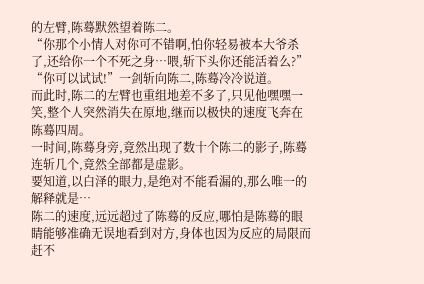的左臂,陈蓦默然望着陈二。
“你那个小情人对你可不错啊,怕你轻易被本大爷杀了,还给你一个不死之身…喂,斩下头你还能活着么?”
“你可以试试!”一剑斩向陈二,陈蓦冷冷说道。
而此时,陈二的左臂也重组地差不多了,只见他嘿嘿一笑,整个人突然消失在原地,继而以极快的速度飞奔在陈蓦四周。
一时间,陈蓦身旁,竟然出现了数十个陈二的影子,陈蓦连斩几个,竟然全部都是虚影。
要知道,以白泽的眼力,是绝对不能看漏的,那么唯一的解释就是…
陈二的速度,远远超过了陈蓦的反应,哪怕是陈蓦的眼睛能够准确无误地看到对方,身体也因为反应的局限而赶不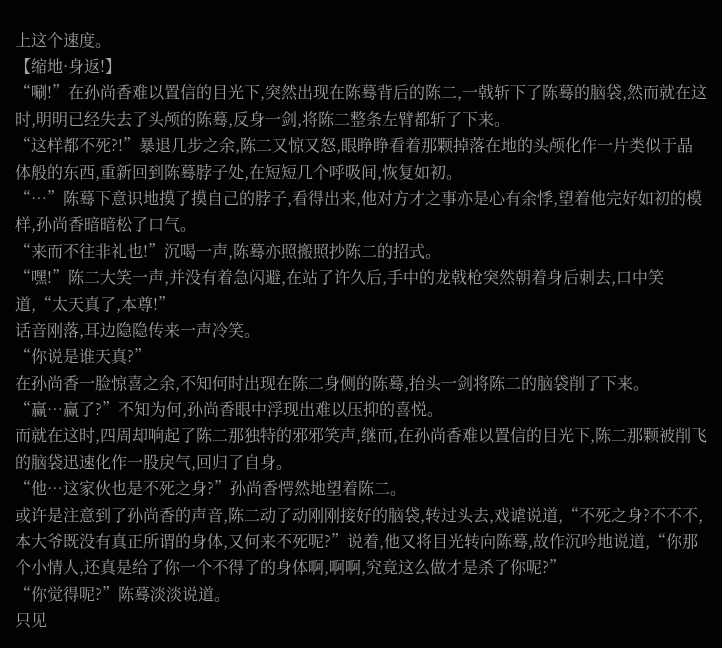上这个速度。
【缩地·身返!】
“唰!”在孙尚香难以置信的目光下,突然出现在陈蓦背后的陈二,一戟斩下了陈蓦的脑袋,然而就在这时,明明已经失去了头颅的陈蓦,反身一剑,将陈二整条左臂都斩了下来。
“这样都不死?!”暴退几步之余,陈二又惊又怒,眼睁睁看着那颗掉落在地的头颅化作一片类似于晶体般的东西,重新回到陈蓦脖子处,在短短几个呼吸间,恢复如初。
“…”陈蓦下意识地摸了摸自己的脖子,看得出来,他对方才之事亦是心有余悸,望着他完好如初的模样,孙尚香暗暗松了口气。
“来而不往非礼也!”沉喝一声,陈蓦亦照搬照抄陈二的招式。
“嘿!”陈二大笑一声,并没有着急闪避,在站了许久后,手中的龙戟枪突然朝着身后刺去,口中笑道,“太天真了,本尊!”
话音刚落,耳边隐隐传来一声冷笑。
“你说是谁天真?”
在孙尚香一脸惊喜之余,不知何时出现在陈二身侧的陈蓦,抬头一剑将陈二的脑袋削了下来。
“赢…赢了?”不知为何,孙尚香眼中浮现出难以压抑的喜悦。
而就在这时,四周却响起了陈二那独特的邪邪笑声,继而,在孙尚香难以置信的目光下,陈二那颗被削飞的脑袋迅速化作一股戾气,回归了自身。
“他…这家伙也是不死之身?”孙尚香愕然地望着陈二。
或许是注意到了孙尚香的声音,陈二动了动刚刚接好的脑袋,转过头去,戏谑说道,“不死之身?不不不,本大爷既没有真正所谓的身体,又何来不死呢?”说着,他又将目光转向陈蓦,故作沉吟地说道,“你那个小情人,还真是给了你一个不得了的身体啊,啊啊,究竟这么做才是杀了你呢?”
“你觉得呢?”陈蓦淡淡说道。
只见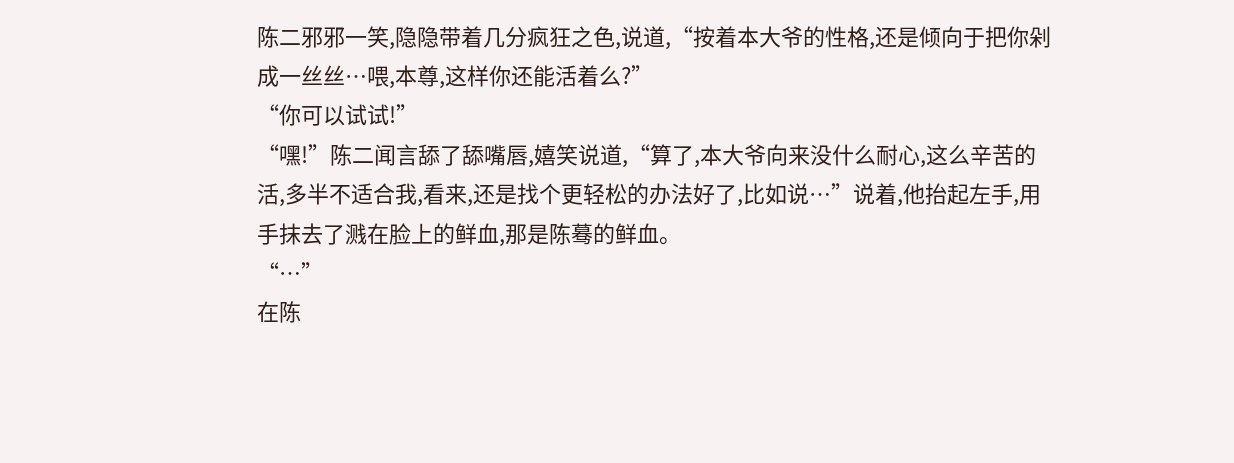陈二邪邪一笑,隐隐带着几分疯狂之色,说道,“按着本大爷的性格,还是倾向于把你剁成一丝丝…喂,本尊,这样你还能活着么?”
“你可以试试!”
“嘿!”陈二闻言舔了舔嘴唇,嬉笑说道,“算了,本大爷向来没什么耐心,这么辛苦的活,多半不适合我,看来,还是找个更轻松的办法好了,比如说…”说着,他抬起左手,用手抹去了溅在脸上的鲜血,那是陈蓦的鲜血。
“…”
在陈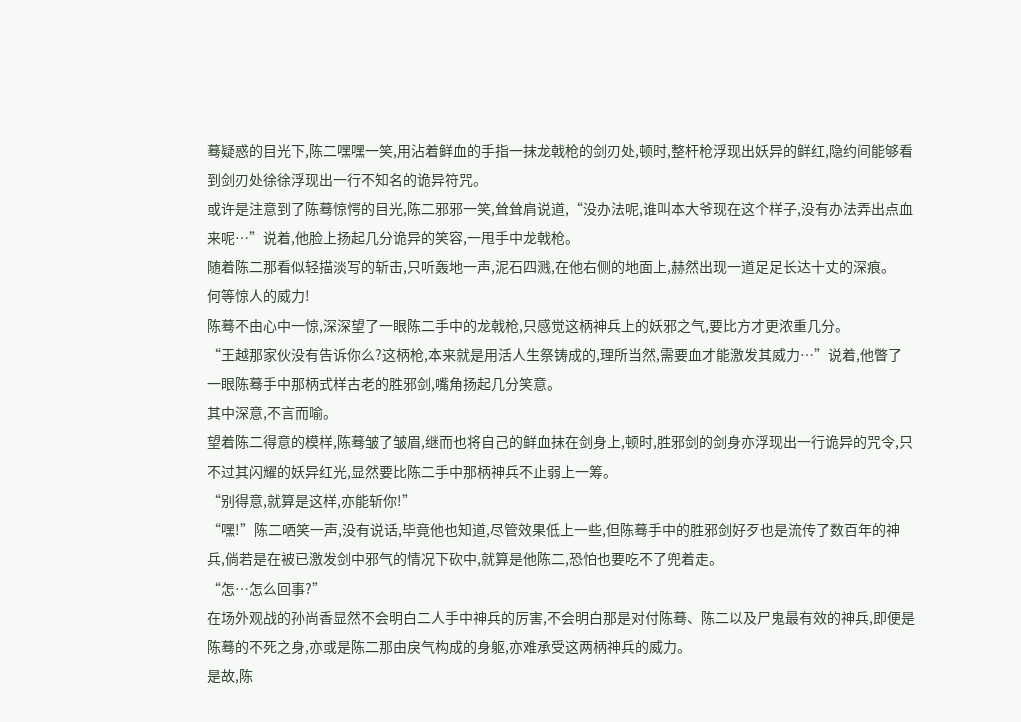蓦疑惑的目光下,陈二嘿嘿一笑,用沾着鲜血的手指一抹龙戟枪的剑刃处,顿时,整杆枪浮现出妖异的鲜红,隐约间能够看到剑刃处徐徐浮现出一行不知名的诡异符咒。
或许是注意到了陈蓦惊愕的目光,陈二邪邪一笑,耸耸肩说道,“没办法呢,谁叫本大爷现在这个样子,没有办法弄出点血来呢…”说着,他脸上扬起几分诡异的笑容,一甩手中龙戟枪。
随着陈二那看似轻描淡写的斩击,只听轰地一声,泥石四溅,在他右侧的地面上,赫然出现一道足足长达十丈的深痕。
何等惊人的威力!
陈蓦不由心中一惊,深深望了一眼陈二手中的龙戟枪,只感觉这柄神兵上的妖邪之气,要比方才更浓重几分。
“王越那家伙没有告诉你么?这柄枪,本来就是用活人生祭铸成的,理所当然,需要血才能激发其威力…”说着,他瞥了一眼陈蓦手中那柄式样古老的胜邪剑,嘴角扬起几分笑意。
其中深意,不言而喻。
望着陈二得意的模样,陈蓦皱了皱眉,继而也将自己的鲜血抹在剑身上,顿时,胜邪剑的剑身亦浮现出一行诡异的咒令,只不过其闪耀的妖异红光,显然要比陈二手中那柄神兵不止弱上一筹。
“别得意,就算是这样,亦能斩你!”
“嘿!”陈二哂笑一声,没有说话,毕竟他也知道,尽管效果低上一些,但陈蓦手中的胜邪剑好歹也是流传了数百年的神兵,倘若是在被已激发剑中邪气的情况下砍中,就算是他陈二,恐怕也要吃不了兜着走。
“怎…怎么回事?”
在场外观战的孙尚香显然不会明白二人手中神兵的厉害,不会明白那是对付陈蓦、陈二以及尸鬼最有效的神兵,即便是陈蓦的不死之身,亦或是陈二那由戾气构成的身躯,亦难承受这两柄神兵的威力。
是故,陈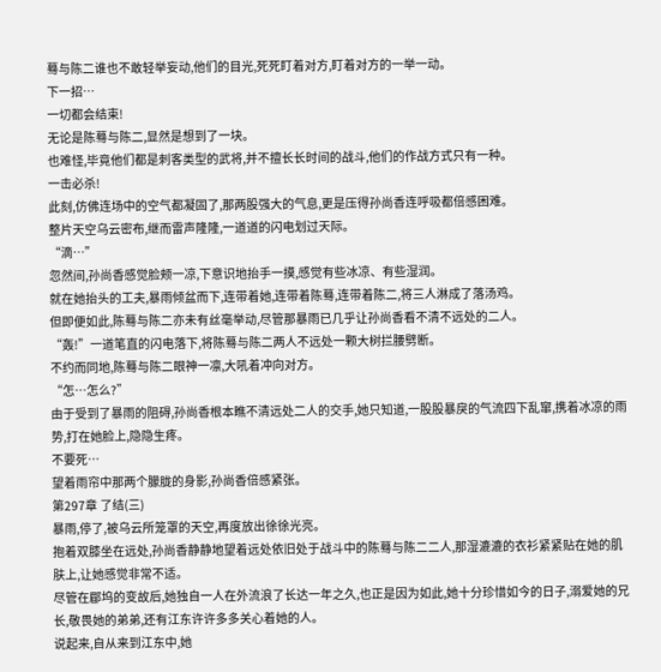蓦与陈二谁也不敢轻举妄动,他们的目光,死死盯着对方,盯着对方的一举一动。
下一招…
一切都会结束!
无论是陈蓦与陈二,显然是想到了一块。
也难怪,毕竟他们都是刺客类型的武将,并不擅长长时间的战斗,他们的作战方式只有一种。
一击必杀!
此刻,仿佛连场中的空气都凝固了,那两股强大的气息,更是压得孙尚香连呼吸都倍感困难。
整片天空乌云密布,继而雷声隆隆,一道道的闪电划过天际。
“滴…”
忽然间,孙尚香感觉脸颊一凉,下意识地抬手一摸,感觉有些冰凉、有些湿润。
就在她抬头的工夫,暴雨倾盆而下,连带着她,连带着陈蓦,连带着陈二,将三人淋成了落汤鸡。
但即便如此,陈蓦与陈二亦未有丝毫举动,尽管那暴雨已几乎让孙尚香看不清不远处的二人。
“轰!”一道笔直的闪电落下,将陈蓦与陈二两人不远处一颗大树拦腰劈断。
不约而同地,陈蓦与陈二眼神一凛,大吼着冲向对方。
“怎…怎么?”
由于受到了暴雨的阻碍,孙尚香根本瞧不清远处二人的交手,她只知道,一股股暴戾的气流四下乱窜,携着冰凉的雨势,打在她脸上,隐隐生疼。
不要死…
望着雨帘中那两个朦胧的身影,孙尚香倍感紧张。
第297章 了结(三)
暴雨,停了,被乌云所笼罩的天空,再度放出徐徐光亮。
抱着双膝坐在远处,孙尚香静静地望着远处依旧处于战斗中的陈蓦与陈二二人,那湿漉漉的衣衫紧紧贴在她的肌肤上,让她感觉非常不适。
尽管在郿坞的变故后,她独自一人在外流浪了长达一年之久,也正是因为如此,她十分珍惜如今的日子,溺爱她的兄长,敬畏她的弟弟,还有江东许许多多关心着她的人。
说起来,自从来到江东中,她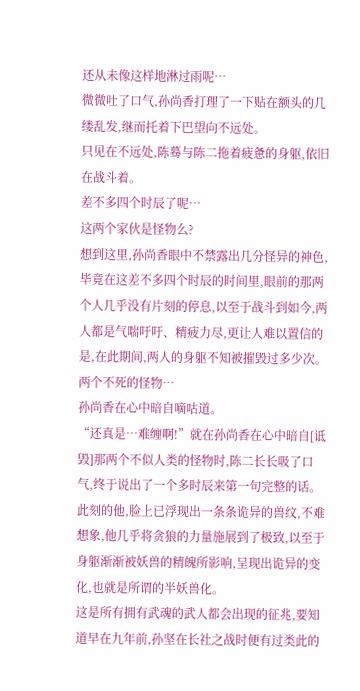还从未像这样地淋过雨呢…
微微吐了口气,孙尚香打理了一下贴在额头的几缕乱发,继而托着下巴望向不远处。
只见在不远处,陈蓦与陈二拖着疲惫的身躯,依旧在战斗着。
差不多四个时辰了呢…
这两个家伙是怪物么?
想到这里,孙尚香眼中不禁露出几分怪异的神色,毕竟在这差不多四个时辰的时间里,眼前的那两个人几乎没有片刻的停息,以至于战斗到如今,两人都是气喘吁吁、精疲力尽,更让人难以置信的是,在此期间,两人的身躯不知被摧毁过多少次。
两个不死的怪物…
孙尚香在心中暗自嘀咕道。
“还真是…难缠啊!”就在孙尚香在心中暗自[诋毁]那两个不似人类的怪物时,陈二长长吸了口气,终于说出了一个多时辰来第一句完整的话。
此刻的他,脸上已浮现出一条条诡异的兽纹,不难想象,他几乎将贪狼的力量施展到了极致,以至于身躯渐渐被妖兽的精魄所影响,呈现出诡异的变化,也就是所谓的半妖兽化。
这是所有拥有武魂的武人都会出现的征兆,要知道早在九年前,孙坚在长社之战时便有过类此的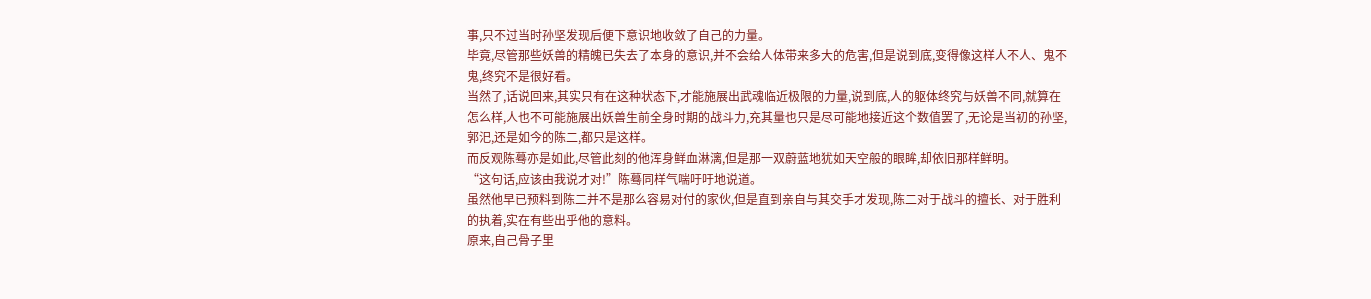事,只不过当时孙坚发现后便下意识地收敛了自己的力量。
毕竟,尽管那些妖兽的精魄已失去了本身的意识,并不会给人体带来多大的危害,但是说到底,变得像这样人不人、鬼不鬼,终究不是很好看。
当然了,话说回来,其实只有在这种状态下,才能施展出武魂临近极限的力量,说到底,人的躯体终究与妖兽不同,就算在怎么样,人也不可能施展出妖兽生前全身时期的战斗力,充其量也只是尽可能地接近这个数值罢了,无论是当初的孙坚,郭汜,还是如今的陈二,都只是这样。
而反观陈蓦亦是如此,尽管此刻的他浑身鲜血淋漓,但是那一双蔚蓝地犹如天空般的眼眸,却依旧那样鲜明。
“这句话,应该由我说才对!”陈蓦同样气喘吁吁地说道。
虽然他早已预料到陈二并不是那么容易对付的家伙,但是直到亲自与其交手才发现,陈二对于战斗的擅长、对于胜利的执着,实在有些出乎他的意料。
原来,自己骨子里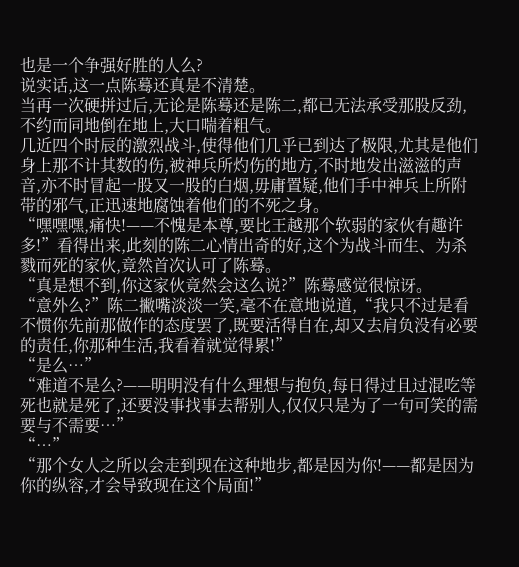也是一个争强好胜的人么?
说实话,这一点陈蓦还真是不清楚。
当再一次硬拼过后,无论是陈蓦还是陈二,都已无法承受那股反劲,不约而同地倒在地上,大口喘着粗气。
几近四个时辰的激烈战斗,使得他们几乎已到达了极限,尤其是他们身上那不计其数的伤,被神兵所灼伤的地方,不时地发出滋滋的声音,亦不时冒起一股又一股的白烟,毋庸置疑,他们手中神兵上所附带的邪气,正迅速地腐蚀着他们的不死之身。
“嘿嘿嘿,痛快!——不愧是本尊,要比王越那个软弱的家伙有趣许多!”看得出来,此刻的陈二心情出奇的好,这个为战斗而生、为杀戮而死的家伙,竟然首次认可了陈蓦。
“真是想不到,你这家伙竟然会这么说?”陈蓦感觉很惊讶。
“意外么?”陈二撇嘴淡淡一笑,毫不在意地说道,“我只不过是看不惯你先前那做作的态度罢了,既要活得自在,却又去肩负没有必要的责任,你那种生活,我看着就觉得累!”
“是么…”
“难道不是么?——明明没有什么理想与抱负,每日得过且过混吃等死也就是死了,还要没事找事去帮别人,仅仅只是为了一句可笑的需要与不需要…”
“…”
“那个女人之所以会走到现在这种地步,都是因为你!——都是因为你的纵容,才会导致现在这个局面!”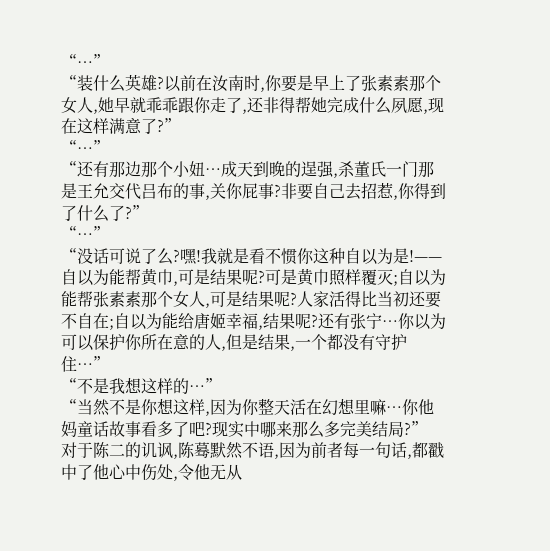“…”
“装什么英雄?以前在汝南时,你要是早上了张素素那个女人,她早就乖乖跟你走了,还非得帮她完成什么夙愿,现在这样满意了?”
“…”
“还有那边那个小妞…成天到晚的逞强,杀董氏一门那是王允交代吕布的事,关你屁事?非要自己去招惹,你得到了什么了?”
“…”
“没话可说了么?嘿!我就是看不惯你这种自以为是!——自以为能帮黄巾,可是结果呢?可是黄巾照样覆灭;自以为能帮张素素那个女人,可是结果呢?人家活得比当初还要不自在;自以为能给唐姬幸福,结果呢?还有张宁…你以为可以保护你所在意的人,但是结果,一个都没有守护住…”
“不是我想这样的…”
“当然不是你想这样,因为你整天活在幻想里嘛…你他妈童话故事看多了吧?现实中哪来那么多完美结局?”
对于陈二的讥讽,陈蓦默然不语,因为前者每一句话,都戳中了他心中伤处,令他无从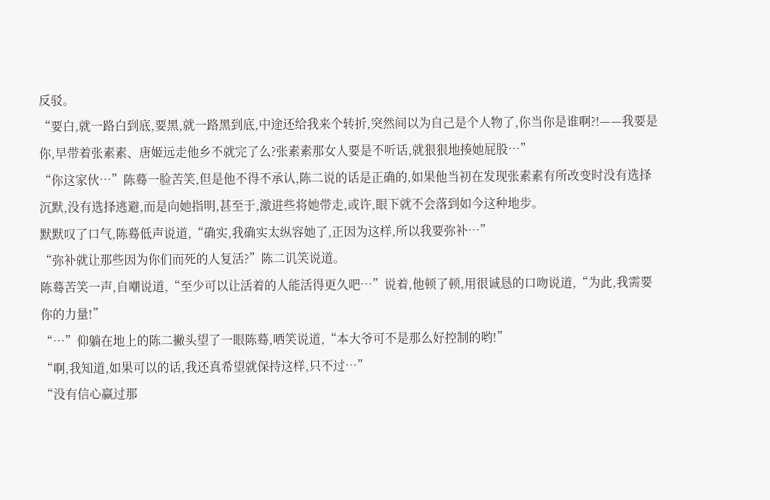反驳。
“要白,就一路白到底,要黑,就一路黑到底,中途还给我来个转折,突然间以为自己是个人物了,你当你是谁啊?!——我要是你,早带着张素素、唐姬远走他乡不就完了么?张素素那女人要是不听话,就狠狠地揍她屁股…”
“你这家伙…”陈蓦一脸苦笑,但是他不得不承认,陈二说的话是正确的,如果他当初在发现张素素有所改变时没有选择沉默,没有选择逃避,而是向她指明,甚至于,激进些将她带走,或许,眼下就不会落到如今这种地步。
默默叹了口气,陈蓦低声说道,“确实,我确实太纵容她了,正因为这样,所以我要弥补…”
“弥补就让那些因为你们而死的人复活?”陈二讥笑说道。
陈蓦苦笑一声,自嘲说道,“至少可以让活着的人能活得更久吧…”说着,他顿了顿,用很诚恳的口吻说道,“为此,我需要你的力量!”
“…”仰躺在地上的陈二撇头望了一眼陈蓦,哂笑说道,“本大爷可不是那么好控制的哟!”
“啊,我知道,如果可以的话,我还真希望就保持这样,只不过…”
“没有信心赢过那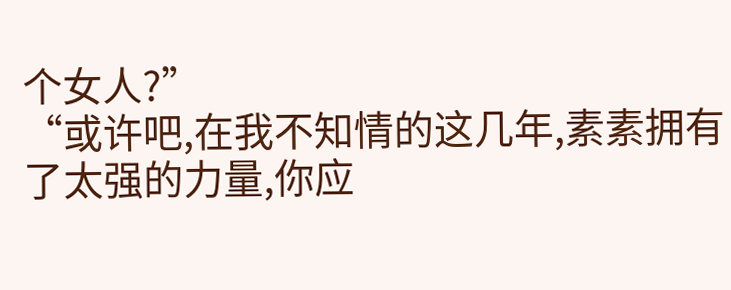个女人?”
“或许吧,在我不知情的这几年,素素拥有了太强的力量,你应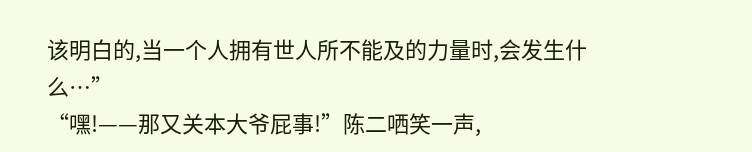该明白的,当一个人拥有世人所不能及的力量时,会发生什么…”
“嘿!——那又关本大爷屁事!”陈二哂笑一声,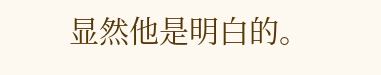显然他是明白的。